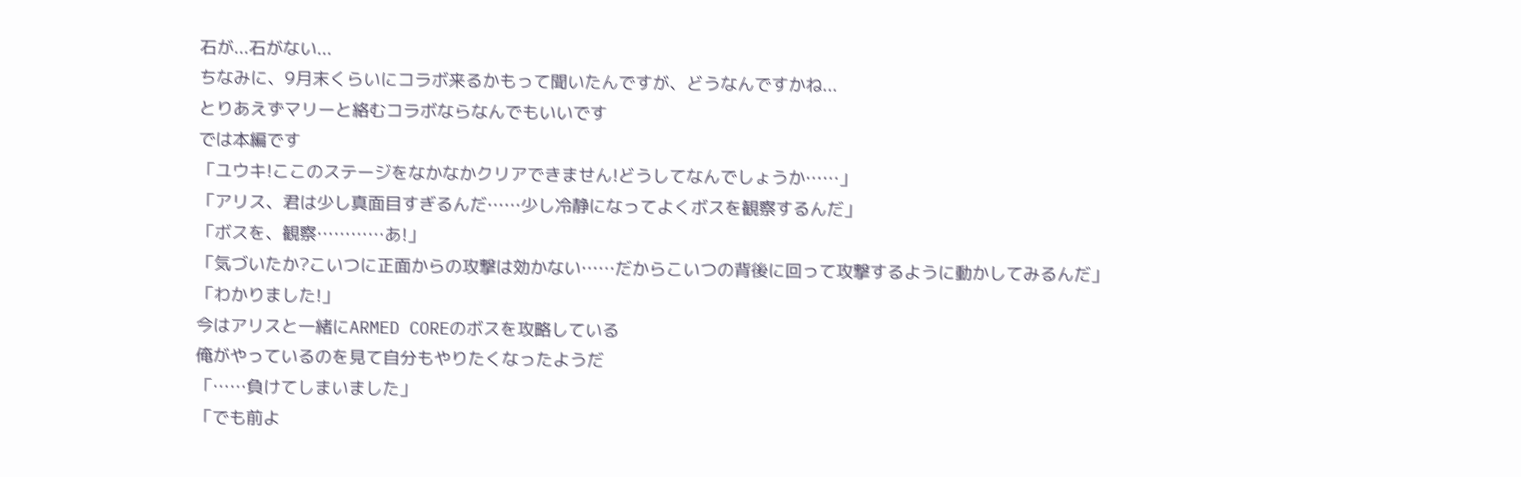石が...石がない...
ちなみに、9月末くらいにコラボ来るかもって聞いたんですが、どうなんですかね...
とりあえずマリーと絡むコラボならなんでもいいです
では本編です
「ユウキ!ここのステージをなかなかクリアできません!どうしてなんでしょうか……」
「アリス、君は少し真面目すぎるんだ……少し冷静になってよくボスを観察するんだ」
「ボスを、観察…………あ!」
「気づいたか?こいつに正面からの攻撃は効かない……だからこいつの背後に回って攻撃するように動かしてみるんだ」
「わかりました!」
今はアリスと一緒にARMED COREのボスを攻略している
俺がやっているのを見て自分もやりたくなったようだ
「……負けてしまいました」
「でも前よ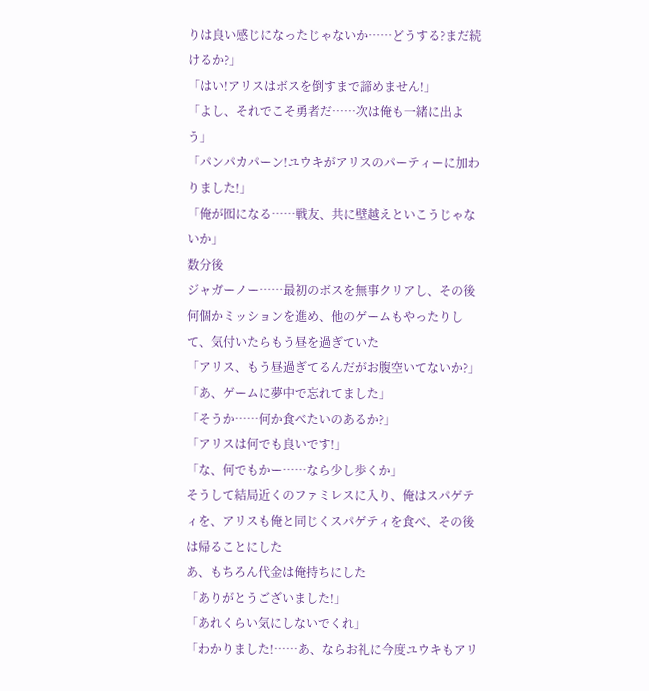りは良い感じになったじゃないか……どうする?まだ続けるか?」
「はい!アリスはボスを倒すまで諦めません!」
「よし、それでこそ勇者だ……次は俺も一緒に出よう」
「パンパカパーン!ユウキがアリスのパーティーに加わりました!」
「俺が囮になる……戦友、共に壁越えといこうじゃないか」
数分後
ジャガーノー……最初のボスを無事クリアし、その後何個かミッションを進め、他のゲームもやったりして、気付いたらもう昼を過ぎていた
「アリス、もう昼過ぎてるんだがお腹空いてないか?」
「あ、ゲームに夢中で忘れてました」
「そうか……何か食べたいのあるか?」
「アリスは何でも良いです!」
「な、何でもかー……なら少し歩くか」
そうして結局近くのファミレスに入り、俺はスパゲティを、アリスも俺と同じくスパゲティを食べ、その後は帰ることにした
あ、もちろん代金は俺持ちにした
「ありがとうございました!」
「あれくらい気にしないでくれ」
「わかりました!……あ、ならお礼に今度ユウキもアリ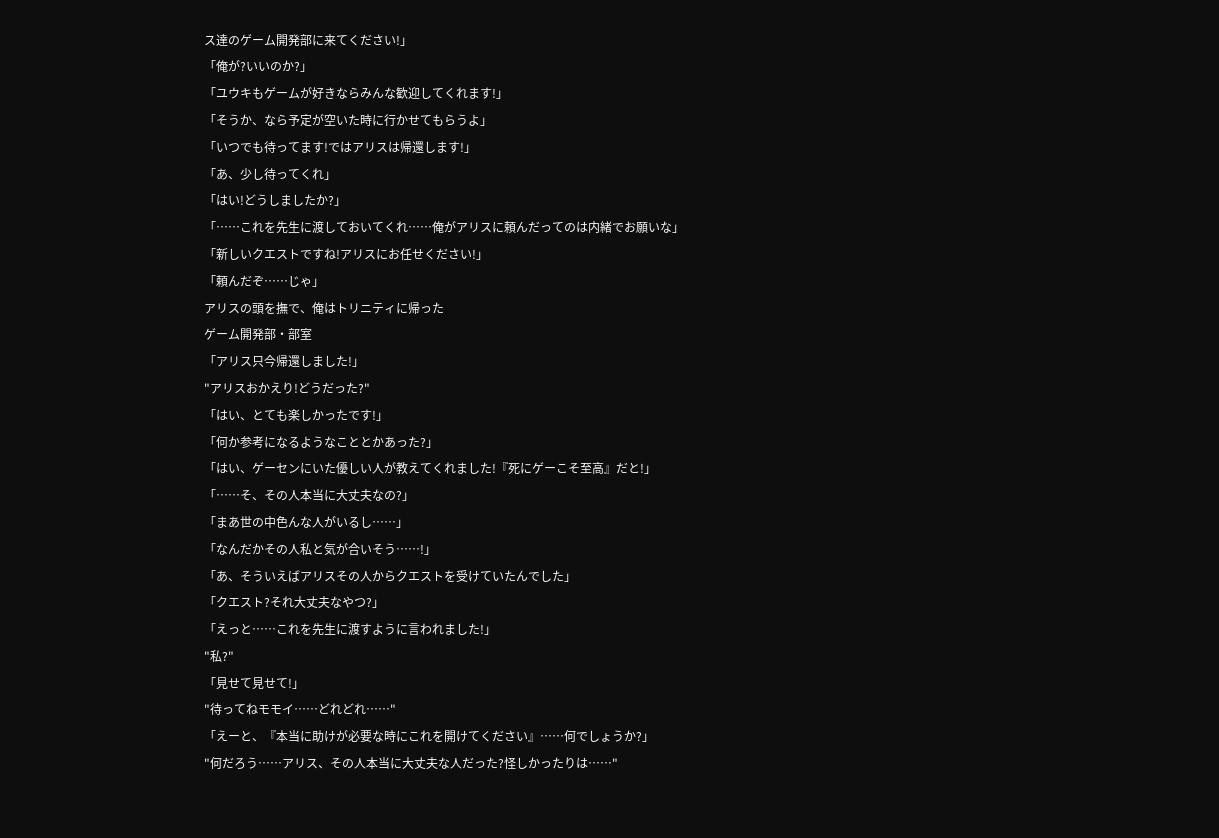ス達のゲーム開発部に来てください!」
「俺が?いいのか?」
「ユウキもゲームが好きならみんな歓迎してくれます!」
「そうか、なら予定が空いた時に行かせてもらうよ」
「いつでも待ってます!ではアリスは帰還します!」
「あ、少し待ってくれ」
「はい!どうしましたか?」
「……これを先生に渡しておいてくれ……俺がアリスに頼んだってのは内緒でお願いな」
「新しいクエストですね!アリスにお任せください!」
「頼んだぞ……じゃ」
アリスの頭を撫で、俺はトリニティに帰った
ゲーム開発部・部室
「アリス只今帰還しました!」
"アリスおかえり!どうだった?"
「はい、とても楽しかったです!」
「何か参考になるようなこととかあった?」
「はい、ゲーセンにいた優しい人が教えてくれました!『死にゲーこそ至高』だと!」
「……そ、その人本当に大丈夫なの?」
「まあ世の中色んな人がいるし……」
「なんだかその人私と気が合いそう……!」
「あ、そういえばアリスその人からクエストを受けていたんでした」
「クエスト?それ大丈夫なやつ?」
「えっと……これを先生に渡すように言われました!」
"私?"
「見せて見せて!」
"待ってねモモイ……どれどれ……"
「えーと、『本当に助けが必要な時にこれを開けてください』……何でしょうか?」
"何だろう……アリス、その人本当に大丈夫な人だった?怪しかったりは……"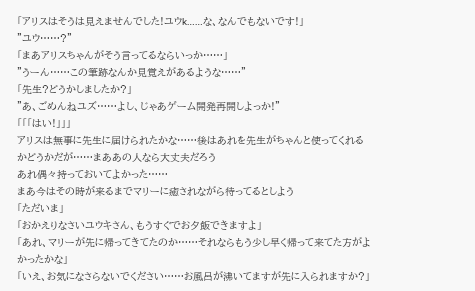「アリスはそうは見えませんでした!ユウk……な、なんでもないです!」
"ユウ……?"
「まあアリスちゃんがそう言ってるならいっか……」
"うーん……この筆跡なんか見覚えがあるような……"
「先生?どうかしましたか?」
"あ、ごめんねユズ……よし、じゃあゲーム開発再開しよっか!"
「「「はい!」」」
アリスは無事に先生に届けられたかな……後はあれを先生がちゃんと使ってくれるかどうかだが……まああの人なら大丈夫だろう
あれ偶々持っておいてよかった……
まあ今はその時が来るまでマリーに癒されながら待ってるとしよう
「ただいま」
「おかえりなさいユウキさん、もうすぐでお夕飯できますよ」
「あれ、マリーが先に帰ってきてたのか……それならもう少し早く帰って来てた方がよかったかな」
「いえ、お気になさらないでください……お風呂が沸いてますが先に入られますか?」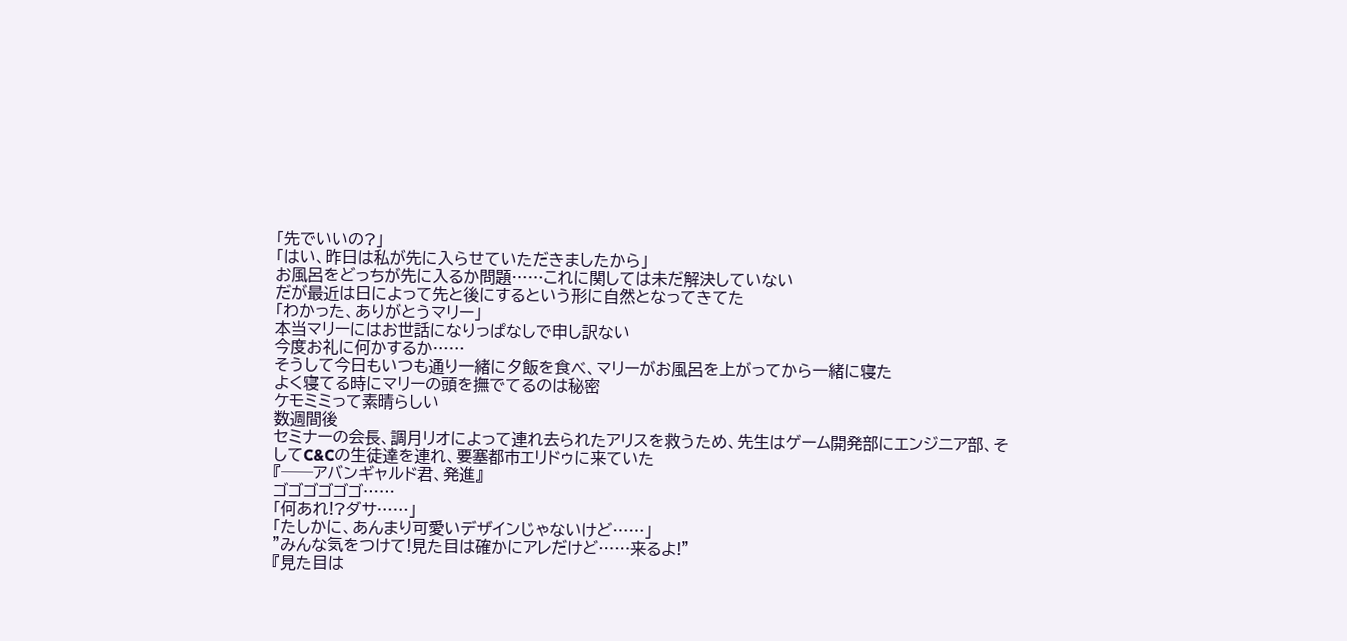「先でいいの?」
「はい、昨日は私が先に入らせていただきましたから」
お風呂をどっちが先に入るか問題……これに関しては未だ解決していない
だが最近は日によって先と後にするという形に自然となってきてた
「わかった、ありがとうマリー」
本当マリーにはお世話になりっぱなしで申し訳ない
今度お礼に何かするか……
そうして今日もいつも通り一緒に夕飯を食べ、マリーがお風呂を上がってから一緒に寝た
よく寝てる時にマリーの頭を撫でてるのは秘密
ケモミミって素晴らしい
数週間後
セミナーの会長、調月リオによって連れ去られたアリスを救うため、先生はゲーム開発部にエンジニア部、そしてC&Cの生徒達を連れ、要塞都市エリドゥに来ていた
『──アバンギャルド君、発進』
ゴゴゴゴゴゴ……
「何あれ!?ダサ……」
「たしかに、あんまり可愛いデザインじゃないけど……」
"みんな気をつけて!見た目は確かにアレだけど……来るよ!"
『見た目は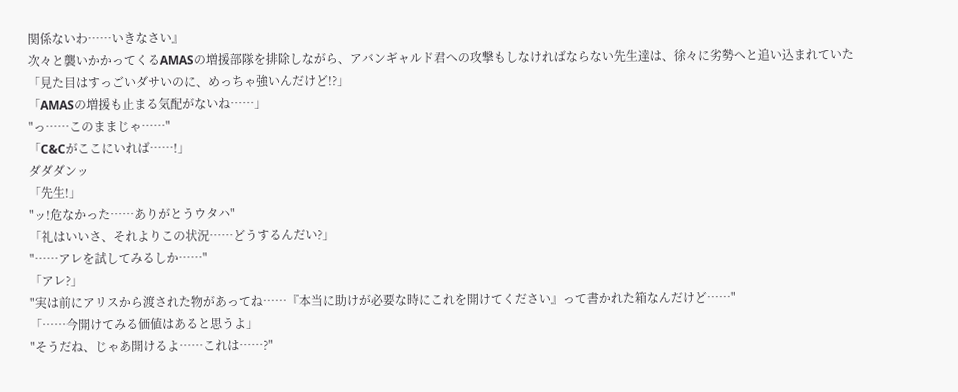関係ないわ……いきなさい』
次々と襲いかかってくるAMASの増援部隊を排除しながら、アバンギャルド君への攻撃もしなければならない先生達は、徐々に劣勢へと追い込まれていた
「見た目はすっごいダサいのに、めっちゃ強いんだけど!?」
「AMASの増援も止まる気配がないね……」
"っ……このままじゃ……"
「C&Cがここにいれば……!」
ダダダンッ
「先生!」
"ッ!危なかった……ありがとうウタハ"
「礼はいいさ、それよりこの状況……どうするんだい?」
"……アレを試してみるしか……"
「アレ?」
"実は前にアリスから渡された物があってね……『本当に助けが必要な時にこれを開けてください』って書かれた箱なんだけど……"
「……今開けてみる価値はあると思うよ」
"そうだね、じゃあ開けるよ……これは……?"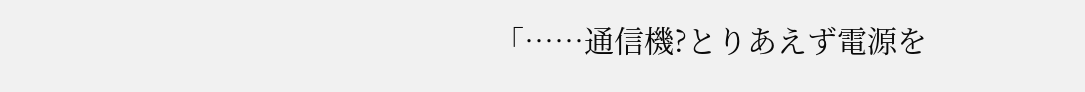「……通信機?とりあえず電源を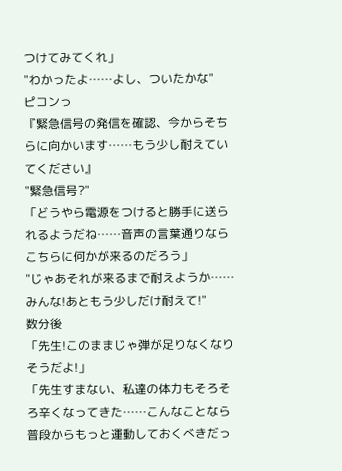つけてみてくれ」
"わかったよ……よし、ついたかな"
ピコンっ
『緊急信号の発信を確認、今からそちらに向かいます……もう少し耐えていてください』
"緊急信号?"
「どうやら電源をつけると勝手に送られるようだね……音声の言葉通りならこちらに何かが来るのだろう」
"じゃあそれが来るまで耐えようか……みんな!あともう少しだけ耐えて!"
数分後
「先生!このままじゃ弾が足りなくなりそうだよ!」
「先生すまない、私達の体力もそろそろ辛くなってきた……こんなことなら普段からもっと運動しておくべきだっ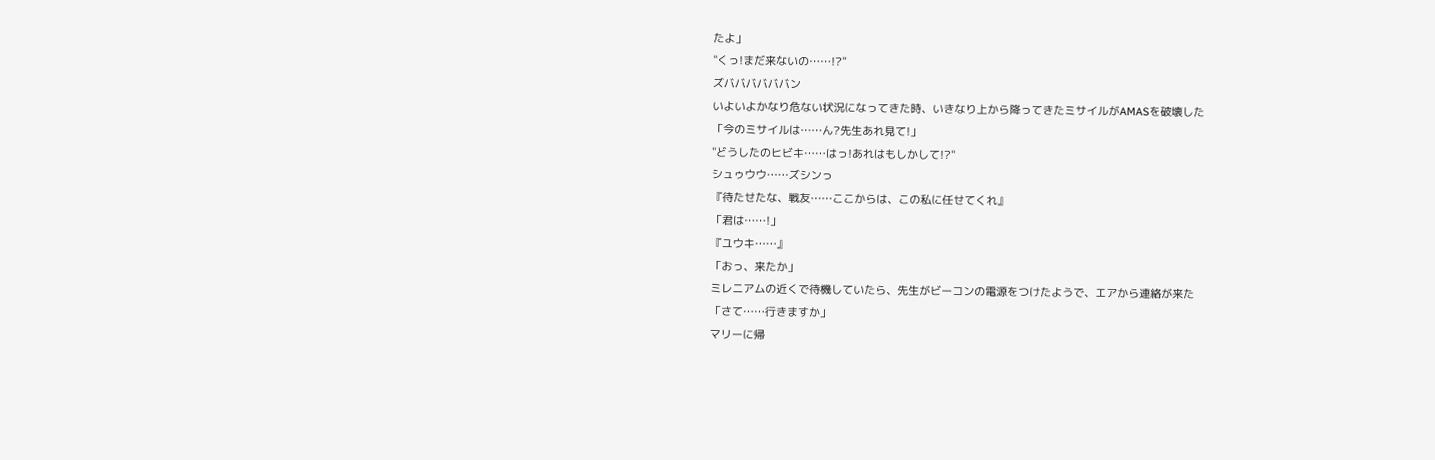たよ」
"くっ!まだ来ないの……!?"
ズババババババン
いよいよかなり危ない状況になってきた時、いきなり上から降ってきたミサイルがAMASを破壊した
「今のミサイルは……ん?先生あれ見て!」
"どうしたのヒビキ……はっ!あれはもしかして!?"
シュゥウウ……ズシンっ
『待たせたな、戦友……ここからは、この私に任せてくれ』
「君は……!」
『ユウキ……』
「おっ、来たか」
ミレニアムの近くで待機していたら、先生がビーコンの電源をつけたようで、エアから連絡が来た
「さて……行きますか」
マリーに帰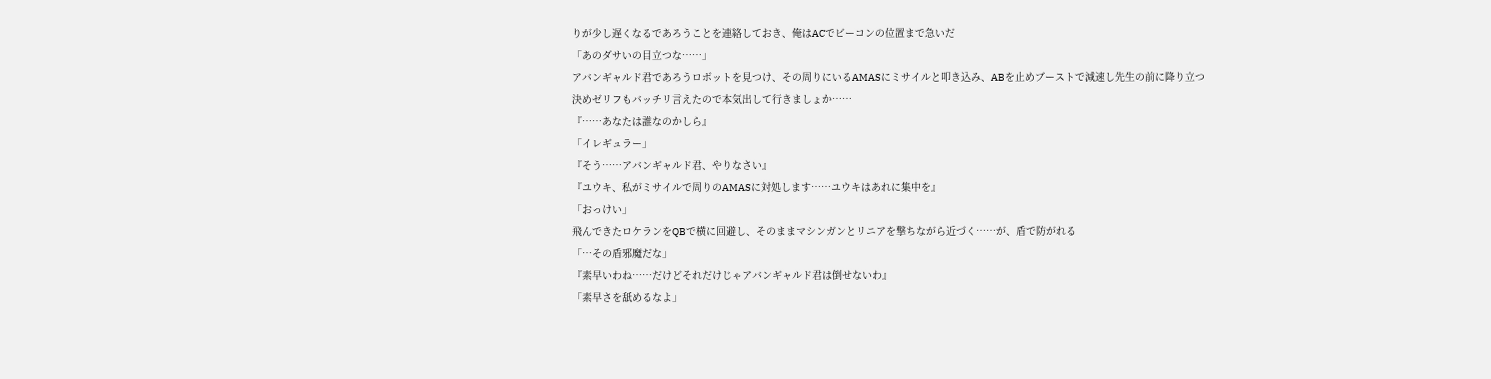りが少し遅くなるであろうことを連絡しておき、俺はACでビーコンの位置まで急いだ
「あのダサいの目立つな……」
アバンギャルド君であろうロボットを見つけ、その周りにいるAMASにミサイルと叩き込み、ABを止めブーストで減速し先生の前に降り立つ
決めゼリフもバッチリ言えたので本気出して行きましょか……
『……あなたは誰なのかしら』
「イレギュラー」
『そう……アバンギャルド君、やりなさい』
『ユウキ、私がミサイルで周りのAMASに対処します……ユウキはあれに集中を』
「おっけい」
飛んできたロケランをQBで横に回避し、そのままマシンガンとリニアを撃ちながら近づく……が、盾で防がれる
「…その盾邪魔だな」
『素早いわね……だけどそれだけじゃアバンギャルド君は倒せないわ』
「素早さを舐めるなよ」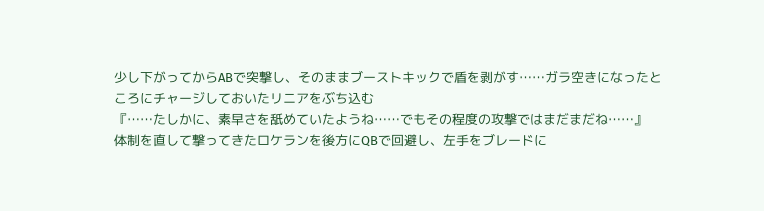少し下がってからABで突撃し、そのままブーストキックで盾を剥がす……ガラ空きになったところにチャージしておいたリニアをぶち込む
『……たしかに、素早さを舐めていたようね……でもその程度の攻撃ではまだまだね……』
体制を直して撃ってきたロケランを後方にQBで回避し、左手をブレードに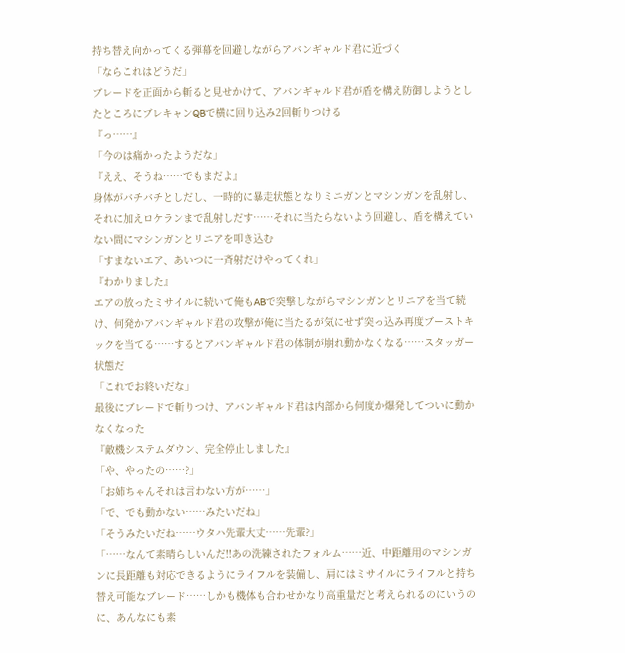持ち替え向かってくる弾幕を回避しながらアバンギャルド君に近づく
「ならこれはどうだ」
ブレードを正面から斬ると見せかけて、アバンギャルド君が盾を構え防御しようとしたところにブレキャンQBで横に回り込み2回斬りつける
『っ……』
「今のは痛かったようだな」
『ええ、そうね……でもまだよ』
身体がバチバチとしだし、一時的に暴走状態となりミニガンとマシンガンを乱射し、それに加えロケランまで乱射しだす……それに当たらないよう回避し、盾を構えていない間にマシンガンとリニアを叩き込む
「すまないエア、あいつに一斉射だけやってくれ」
『わかりました』
エアの放ったミサイルに続いて俺もABで突撃しながらマシンガンとリニアを当て続け、何発かアバンギャルド君の攻撃が俺に当たるが気にせず突っ込み再度ブーストキックを当てる……するとアバンギャルド君の体制が崩れ動かなくなる……スタッガー状態だ
「これでお終いだな」
最後にブレードで斬りつけ、アバンギャルド君は内部から何度か爆発してついに動かなくなった
『敵機システムダウン、完全停止しました』
「や、やったの……?」
「お姉ちゃんそれは言わない方が……」
「で、でも動かない……みたいだね」
「そうみたいだね……ウタハ先輩大丈……先輩?」
「……なんて素晴らしいんだ!!あの洗練されたフォルム……近、中距離用のマシンガンに長距離も対応できるようにライフルを装備し、肩にはミサイルにライフルと持ち替え可能なブレード……しかも機体も合わせかなり高重量だと考えられるのにいうのに、あんなにも素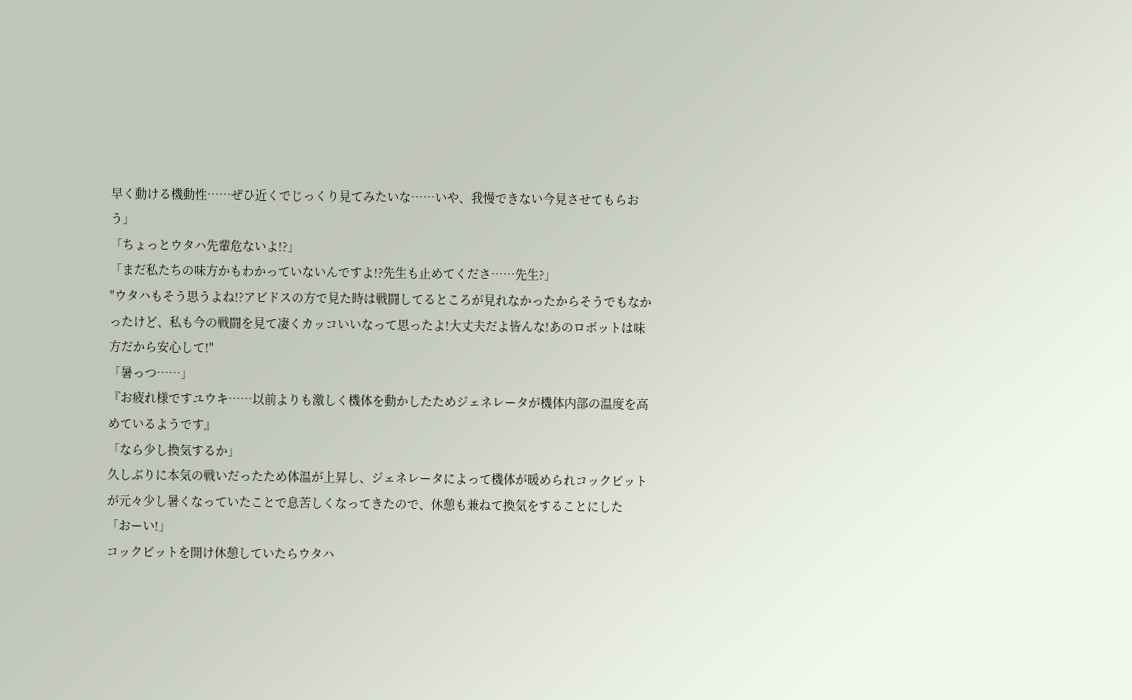早く動ける機動性……ぜひ近くでじっくり見てみたいな……いや、我慢できない今見させてもらおう」
「ちょっとウタハ先輩危ないよ!?」
「まだ私たちの味方かもわかっていないんですよ!?先生も止めてくださ……先生?」
"ウタハもそう思うよね!?アビドスの方で見た時は戦闘してるところが見れなかったからそうでもなかったけど、私も今の戦闘を見て凄くカッコいいなって思ったよ!大丈夫だよ皆んな!あのロボットは味方だから安心して!"
「暑っつ……」
『お疲れ様ですユウキ……以前よりも激しく機体を動かしたためジェネレータが機体内部の温度を高めているようです』
「なら少し換気するか」
久しぶりに本気の戦いだったため体温が上昇し、ジェネレータによって機体が暖められコックピットが元々少し暑くなっていたことで息苦しくなってきたので、休憩も兼ねて換気をすることにした
「おーい!」
コックピットを開け休憩していたらウタハ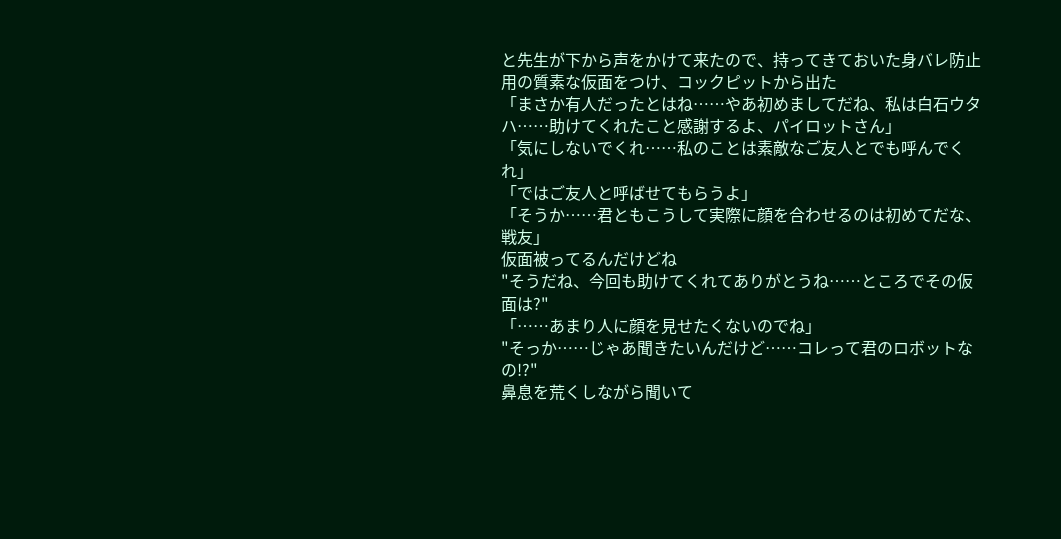と先生が下から声をかけて来たので、持ってきておいた身バレ防止用の質素な仮面をつけ、コックピットから出た
「まさか有人だったとはね……やあ初めましてだね、私は白石ウタハ……助けてくれたこと感謝するよ、パイロットさん」
「気にしないでくれ……私のことは素敵なご友人とでも呼んでくれ」
「ではご友人と呼ばせてもらうよ」
「そうか……君ともこうして実際に顔を合わせるのは初めてだな、戦友」
仮面被ってるんだけどね
"そうだね、今回も助けてくれてありがとうね……ところでその仮面は?"
「……あまり人に顔を見せたくないのでね」
"そっか……じゃあ聞きたいんだけど……コレって君のロボットなの!?"
鼻息を荒くしながら聞いて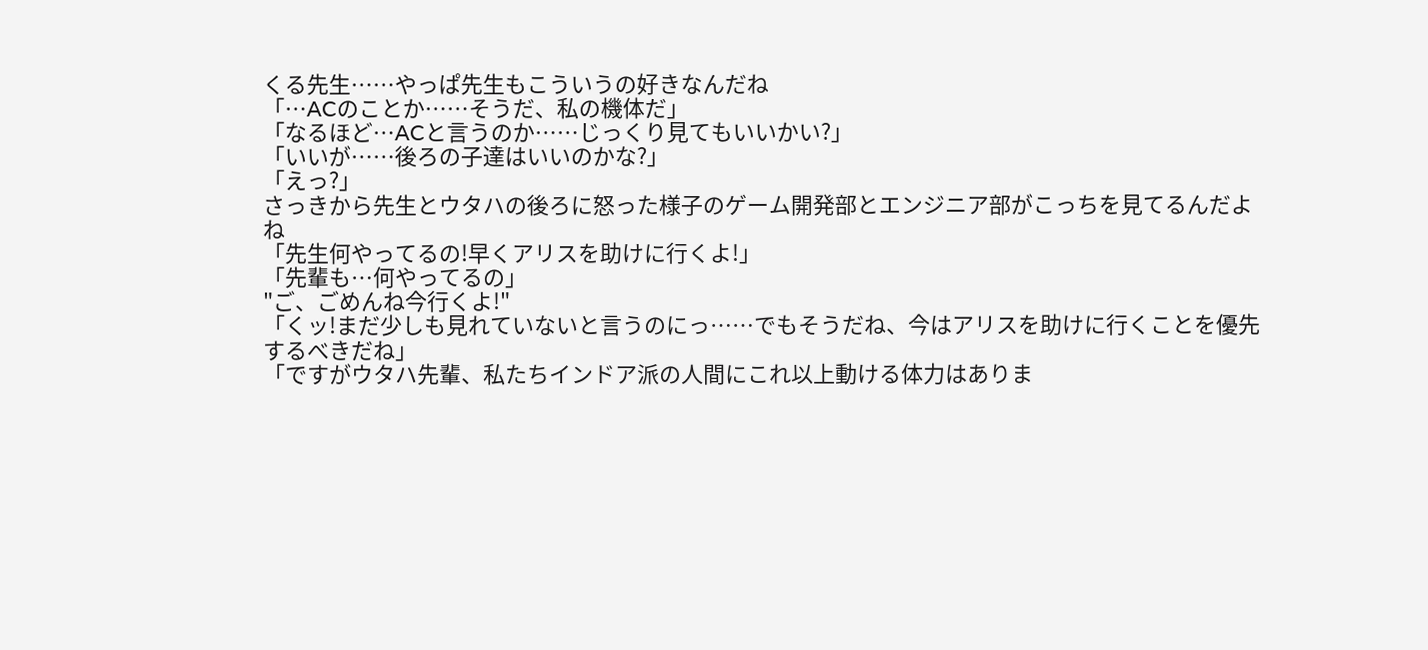くる先生……やっぱ先生もこういうの好きなんだね
「…ACのことか……そうだ、私の機体だ」
「なるほど…ACと言うのか……じっくり見てもいいかい?」
「いいが……後ろの子達はいいのかな?」
「えっ?」
さっきから先生とウタハの後ろに怒った様子のゲーム開発部とエンジニア部がこっちを見てるんだよね
「先生何やってるの!早くアリスを助けに行くよ!」
「先輩も…何やってるの」
"ご、ごめんね今行くよ!"
「くッ!まだ少しも見れていないと言うのにっ……でもそうだね、今はアリスを助けに行くことを優先するべきだね」
「ですがウタハ先輩、私たちインドア派の人間にこれ以上動ける体力はありま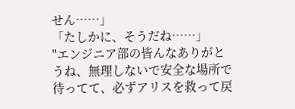せん……」
「たしかに、そうだね……」
"エンジニア部の皆んなありがとうね、無理しないで安全な場所で待ってて、必ずアリスを救って戻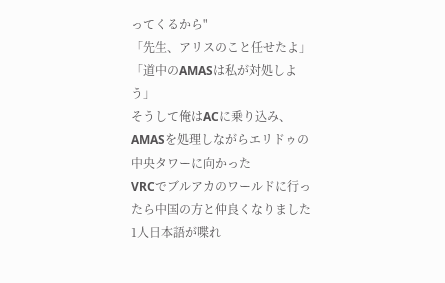ってくるから"
「先生、アリスのこと任せたよ」
「道中のAMASは私が対処しよう」
そうして俺はACに乗り込み、AMASを処理しながらエリドゥの中央タワーに向かった
VRCでブルアカのワールドに行ったら中国の方と仲良くなりました
1人日本語が喋れ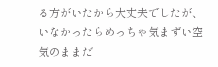る方がいたから大丈夫でしたが、いなかったらめっちゃ気まずい空気のままだ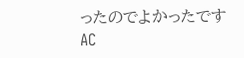ったのでよかったです
AC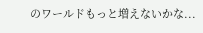のワールドもっと増えないかな...